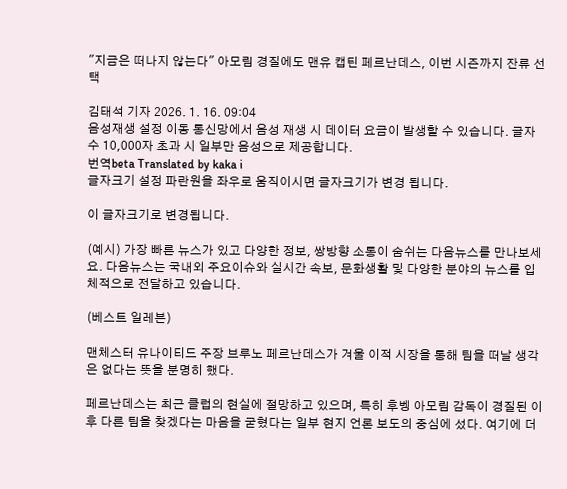"지금은 떠나지 않는다" 아모림 경질에도 맨유 캡틴 페르난데스, 이번 시즌까지 잔류 선택

김태석 기자 2026. 1. 16. 09:04
음성재생 설정 이동 통신망에서 음성 재생 시 데이터 요금이 발생할 수 있습니다. 글자 수 10,000자 초과 시 일부만 음성으로 제공합니다.
번역beta Translated by kaka i
글자크기 설정 파란원을 좌우로 움직이시면 글자크기가 변경 됩니다.

이 글자크기로 변경됩니다.

(예시) 가장 빠른 뉴스가 있고 다양한 정보, 쌍방향 소통이 숨쉬는 다음뉴스를 만나보세요. 다음뉴스는 국내외 주요이슈와 실시간 속보, 문화생활 및 다양한 분야의 뉴스를 입체적으로 전달하고 있습니다.

(베스트 일레븐)

맨체스터 유나이티드 주장 브루노 페르난데스가 겨울 이적 시장을 통해 팀을 떠날 생각은 없다는 뜻을 분명히 했다.

페르난데스는 최근 클럽의 현실에 절망하고 있으며, 특히 후벵 아모림 감독이 경질된 이후 다른 팀을 찾겠다는 마음을 굳혔다는 일부 현지 언론 보도의 중심에 섰다. 여기에 더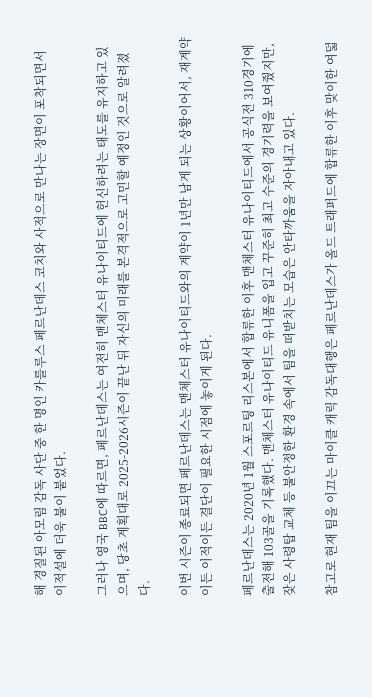해 경질된 아모림 감독 사단 중 한 명인 카를루스 페르난데스 코치와 사적으로 만나는 장면이 포착되면서 이적설에 더욱 불이 붙었다.

그러나 영국 BBC에 따르면, 페르난데스는 여전히 맨체스터 유나이티드에 헌신하려는 태도를 유지하고 있으며, 당초 계획대로 2025-2026시즌이 끝난 뒤 자신의 미래를 본격적으로 고민할 예정인 것으로 알려졌다.

이번 시즌이 종료되면 페르난데스는 맨체스터 유나이티드와의 계약이 1년만 남게 되는 상황이어서, 재계약이든 이적이든 결단이 필요한 시점에 놓이게 된다.

페르난데스는 2020년 1월 스포르팅 리스본에서 합류한 이후 맨체스터 유나이티드에서 공식전 310경기에 출전해 103골을 기록했다. 맨체스터 유나이티드 유니폼을 입고 꾸준히 최고 수준의 경기력을 보여줬지만, 잦은 사령탑 교체 등 불안정한 환경 속에서 팀을 떠받치는 모습은 안타까움을 자아내고 있다.

참고로 현재 팀을 이끄는 마이클 캐릭 감독대행은 페르난데스가 올드 트래퍼드에 합류한 이후 맞이한 여덟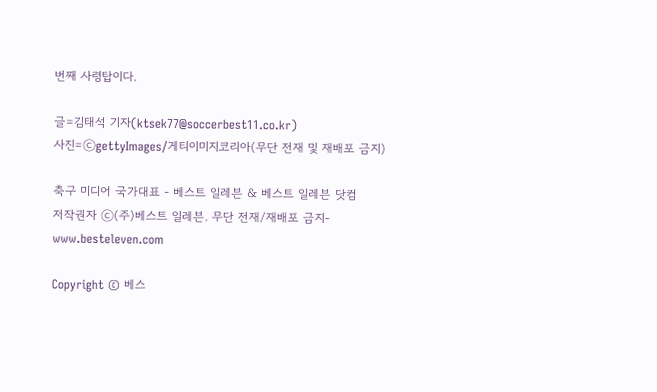번째 사령탑이다.

글=김태석 기자(ktsek77@soccerbest11.co.kr)
사진=ⓒgettyImages/게티이미지코리아(무단 전재 및 재배포 금지)

축구 미디어 국가대표 - 베스트 일레븐 & 베스트 일레븐 닷컴
저작권자 ⓒ(주)베스트 일레븐. 무단 전재/재배포 금지-www.besteleven.com

Copyright © 베스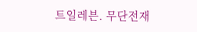트일레븐. 무단전재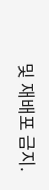및 재배포 금지.